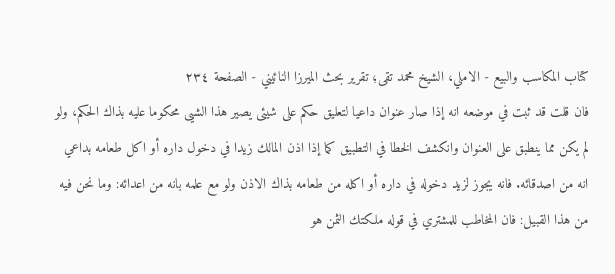كتاب المكاسب والبيع - الاملي، الشيخ محمد تقى؛ تقرير بحث الميرزا النائيني - الصفحة ٢٣٤
فان قلت قد ثبت في موضعه انه إذا صار عنوان داعيا لتعليق حكم على شيئى يصير هذا الشيى محكوما عليه بذاك الحكم، ولو لم يكن مما ينطبق على العنوان وانكشف الخطا في التطبيق كما إذا اذن المالك زيدا في دخول داره أو اكل طعامه بداعي انه من اصدقائه. فانه يجوز لزيد دخوله في داره أو اكله من طعامه بذاك الاذن ولو مع علمه بانه من اعدائه: وما نحن فيه من هذا القبيل: فان المخاطب للمشتري في قوله ملكتك الثمن هو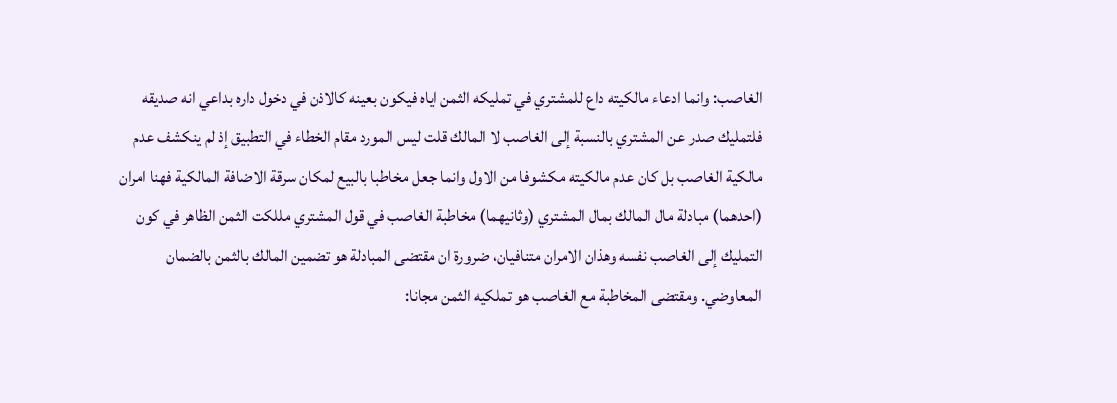الغاصب: وانما ادعاء مالكيته داع للمشتري في تمليكه الثمن اياه فيكون بعينه كالاذن في دخول داره بداعي انه صديقه فلتمليك صدر عن المشتري بالنسبة إلى الغاصب لا المالك قلت ليس المورد مقام الخطاء في التطبيق إذ لم ينكشف عدم مالكية الغاصب بل كان عدم مالكيته مكشوفا من الاول وانما جعل مخاطبا بالبيع لمكان سرقة الاضافة المالكية فهنا امران (احدهما) مبادلة مال المالك بمال المشتري (وثانيهما) مخاطبة الغاصب في قول المشتري مللكت الثمن الظاهر في كون التمليك إلى الغاصب نفسه وهذان الامران متنافيان، ضرورة ان مقتضى المبادلة هو تضمين المالك بالثمن بالضمان المعاوضي. ومقتضى المخاطبة مع الغاصب هو تملكيه الثمن مجانا: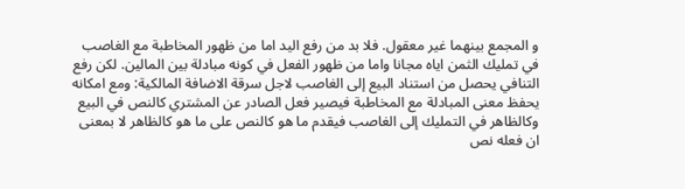و المجمع بينهما غير معقول. فلا بد من رفع اليد اما من ظهور المخاطبة مع الغاصب في تمليك الثمن اياه مجانا واما من ظهور الفعل في كونه مبادلة بين المالين. لكن رفع التنافي يحصل من استناد البيع إلى الغاصب لاجل سرقة الاضافة المالكية: ومع امكانه يحفظ معنى المبادلة مع المخاطبة فيصير فعل الصادر عن المشتري كالنص في البيع وكالظاهر في التمليك إلى الغاصب فيقدم ما هو كالنص على ما هو كالظاهر لا بمعنى ان فعله نص